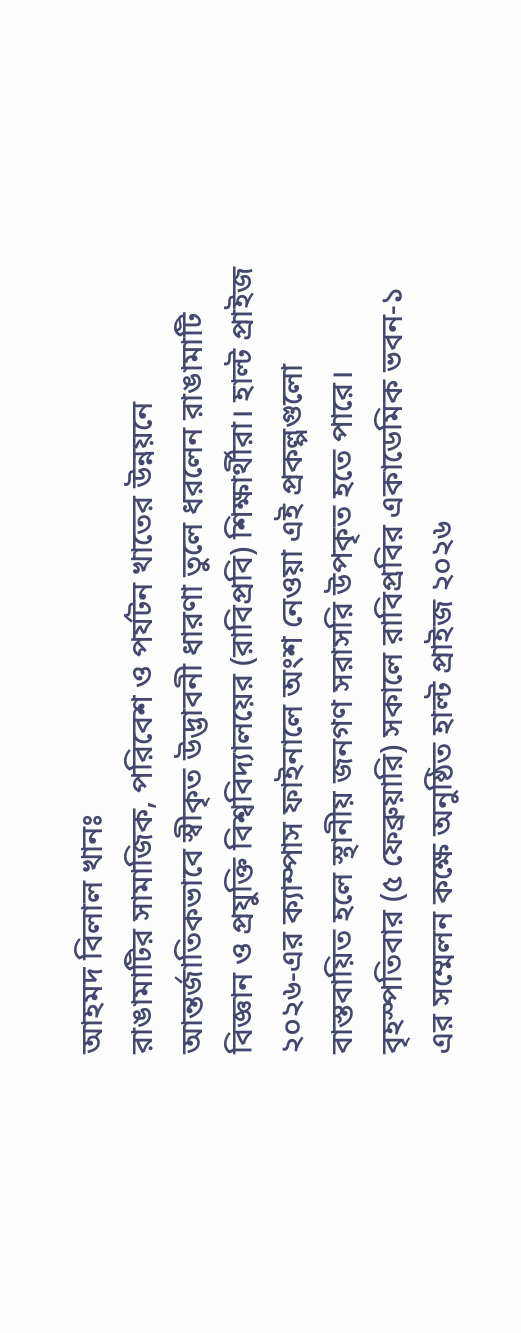আহমদ বিলাল খানঃ
রাঙামাটির সামাজিক, পরিবেশ ও পর্যটন খাতের উন্নয়নে আন্তর্জাতিকভাবে স্বীকৃত উদ্ভাবনী ধারণা তুলে ধরলেন রাঙামাটি বিজ্ঞান ও প্রযুক্তি বিশ্ববিদ্যালয়ের (রাবিপ্রবি) শিক্ষার্থীরা। হাল্ট প্রাইজ ২০২৬-এর ক্যাম্পাস ফাইনালে অংশ নেওয়া এই প্রকল্পগুলো বাস্তবায়িত হলে স্থানীয় জনগণ সরাসরি উপকৃত হতে পারে। বৃহস্পতিবার (৫ ফেব্রুয়ারি) সকালে রাবিপ্রবির একাডেমিক ভবন-১ এর সম্মেলন কক্ষে অনুষ্ঠিত হাল্ট প্রাইজ ২০২৬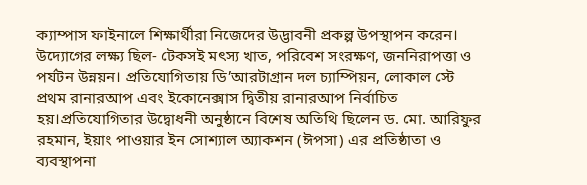ক্যাম্পাস ফাইনালে শিক্ষার্থীরা নিজেদের উদ্ভাবনী প্রকল্প উপস্থাপন করেন। উদ্যোগের লক্ষ্য ছিল- টেকসই মৎস্য খাত, পরিবেশ সংরক্ষণ, জননিরাপত্তা ও পর্যটন উন্নয়ন। প্রতিযোগিতায় ডি’আরটাগ্রান দল চ্যাম্পিয়ন, লোকাল স্টে প্রথম রানারআপ এবং ইকোনেক্সাস দ্বিতীয় রানারআপ নির্বাচিত হয়।প্রতিযোগিতার উদ্বোধনী অনুষ্ঠানে বিশেষ অতিথি ছিলেন ড. মো. আরিফুর রহমান, ইয়াং পাওয়ার ইন সোশ্যাল অ্যাকশন (ঈপসা) এর প্রতিষ্ঠাতা ও ব্যবস্থাপনা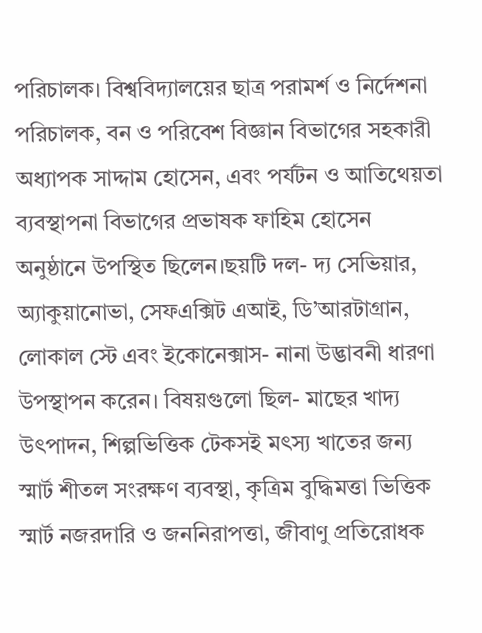পরিচালক। বিশ্ববিদ্যালয়ের ছাত্র পরামর্শ ও নির্দেশনা পরিচালক, বন ও পরিবেশ বিজ্ঞান বিভাগের সহকারী অধ্যাপক সাদ্দাম হোসেন, এবং পর্যটন ও আতিথেয়তা ব্যবস্থাপনা বিভাগের প্রভাষক ফাহিম হোসেন অনুষ্ঠানে উপস্থিত ছিলেন।ছয়টি দল- দ্য সেভিয়ার, অ্যাকুয়ানোভা, সেফএক্সিট এআই, ডি’আরটাগ্রান, লোকাল স্টে এবং ইকোনেক্সাস- নানা উদ্ভাবনী ধারণা উপস্থাপন করেন। বিষয়গুলো ছিল- মাছের খাদ্য উৎপাদন, শিল্পভিত্তিক টেকসই মৎস্য খাতের জন্য স্মার্ট শীতল সংরক্ষণ ব্যবস্থা, কৃত্রিম বুদ্ধিমত্তা ভিত্তিক স্মার্ট নজরদারি ও জননিরাপত্তা, জীবাণু প্রতিরোধক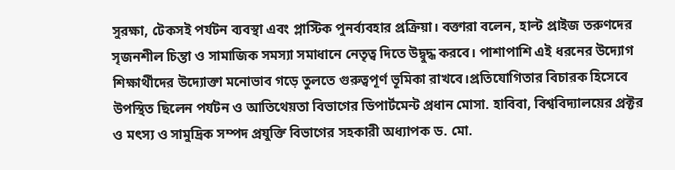সুরক্ষা, টেকসই পর্যটন ব্যবস্থা এবং প্লাস্টিক পুনর্ব্যবহার প্রক্রিয়া। বক্তারা বলেন, হাল্ট প্রাইজ তরুণদের সৃজনশীল চিন্তা ও সামাজিক সমস্যা সমাধানে নেতৃত্ব দিতে উদ্বুদ্ধ করবে। পাশাপাশি এই ধরনের উদ্যোগ শিক্ষার্থীদের উদ্যোক্তা মনোভাব গড়ে তুলতে গুরুত্বপূর্ণ ভূমিকা রাখবে।প্রতিযোগিতার বিচারক হিসেবে উপস্থিত ছিলেন পর্যটন ও আতিথেয়তা বিভাগের ডিপার্টমেন্ট প্রধান মোসা. হাবিবা, বিশ্ববিদ্যালয়ের প্রক্টর ও মৎস্য ও সামুদ্রিক সম্পদ প্রযুক্তি বিভাগের সহকারী অধ্যাপক ড. মো.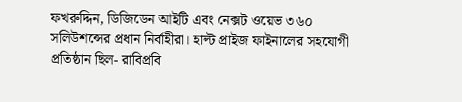ফখরুদ্দিন, ডিজিডেন আইটি এবং নেক্সট ওয়েভ ৩৬০ সলিউশন্সের প্রধান নির্বাহীরা। হাল্ট প্রাইজ ফাইনালের সহযোগী প্রতিষ্ঠান ছিল- রাবিপ্রবি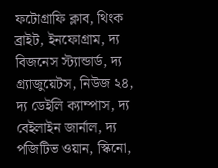ফটোগ্রাফি ক্লাব, থিংক ব্রাইট, ইনফোগ্রাম, দ্য বিজনেস স্ট্যান্ডার্ড, দ্য গ্র্যাজুয়েটস, নিউজ ২৪, দ্য ডেইলি ক্যাম্পাস, দ্য বেইলাইন জার্নাল, দ্য পজিটিভ ওয়ান, স্কিনো,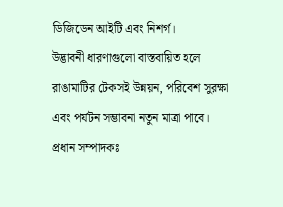ডিজিডেন আইটি এবং নিশর্গ।
উদ্ভাবনী ধারণাগুলো বাস্তবায়িত হলে রাঙামাটির টেকসই উন্নয়ন, পরিবেশ সুরক্ষা এবং পর্যটন সম্ভাবনা নতুন মাত্রা পাবে।
প্রধান সম্পাদকঃ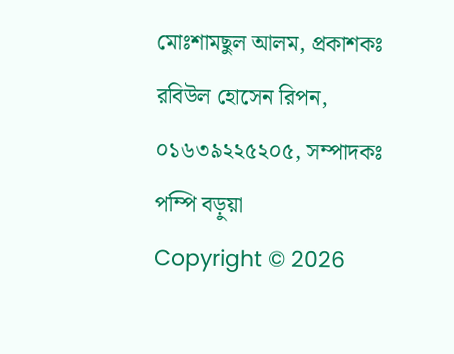মোঃশামছুল আলম, প্রকাশকঃ রবিউল হোসেন রিপন, ০১৬৩৯২২৫২০৫, সম্পাদকঃ পম্পি বড়ুয়া
Copyright © 2026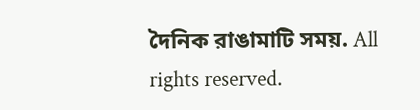দৈনিক রাঙামাটি সময়. All rights reserved.